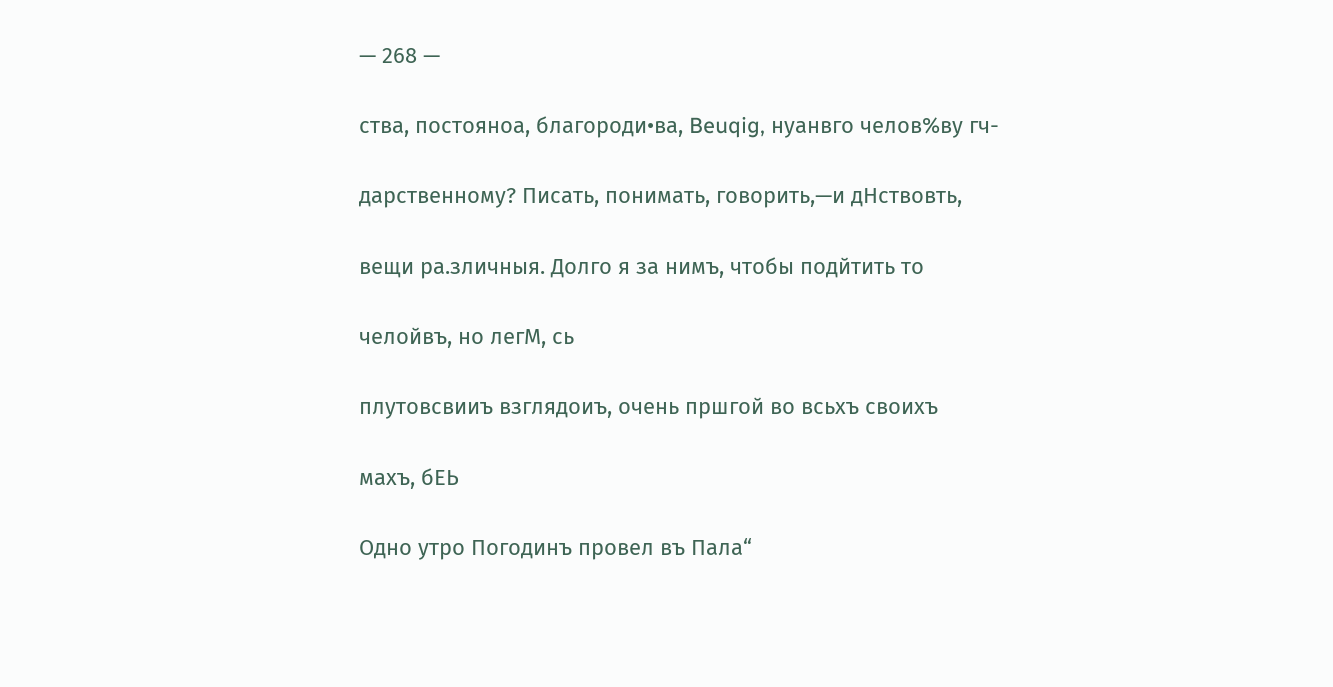— 268 —

ства, постояноа, благороди•ва, Beuqig, нуанвго челов%ву гч-

дарственному? Писать, понимать, говорить,—и дНствовть,

вещи ра.зличныя. Долго я за нимъ, чтобы подйтить то

челойвъ, но легМ, сь

плутовсвииъ взглядоиъ, очень пршгой во всьхъ своихъ

махъ, бЕЬ

Одно утро Погодинъ провел въ Пала“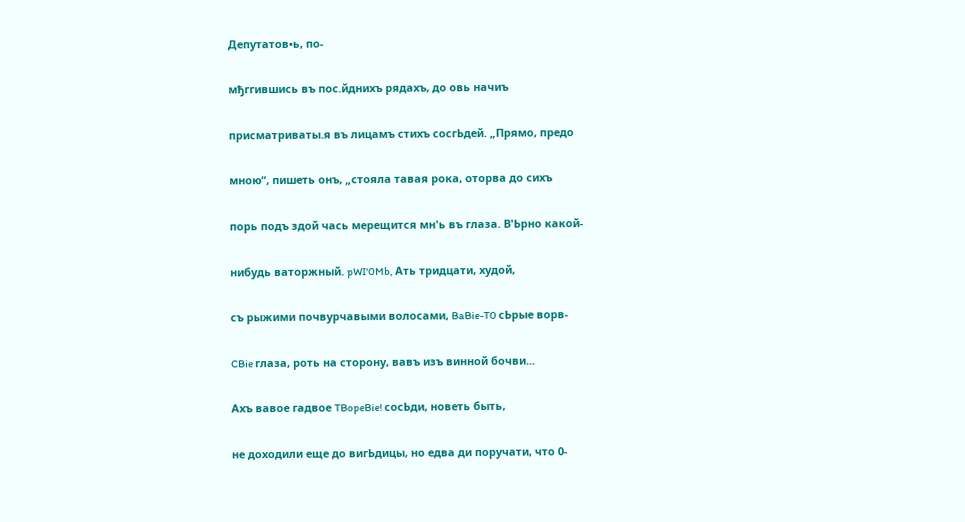Депутатов•ь, по-

мђггившись въ пос.йднихъ рядахъ, до овь начиъ

присматриваты.я въ лицамъ стихъ сосгЬдей. „Прямо, предо

мною“, пишеть онъ, „стояла тавая рока, оторва до сихъ

порь подъ здой чась мерещится мн'ь въ глаза. В'Ьрно какой-

нибудь ваторжный. pWI'0Mb, Ать тридцати, худой,

съ рыжими почвурчавыми волосами, BaBie-T0 сЬрые ворв-

CBie глаза, роть на сторону, вавъ изъ винной бочви...

Ахъ вавое гадвое TBopeBie! сосЬди, новеть быть,

не доходили еще до вигЬдицы, но едва ди поручати, что 0-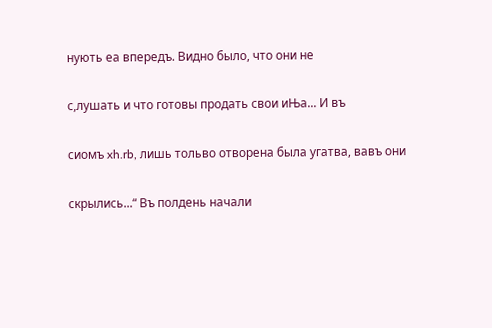нують еа впередъ. Видно было, что они не

с,лушать и что готовы продать свои иЊа... И въ

сиомъ xh.rb, лишь тольво отворена была угатва, вавъ они

скрылись...“ Въ полдень начали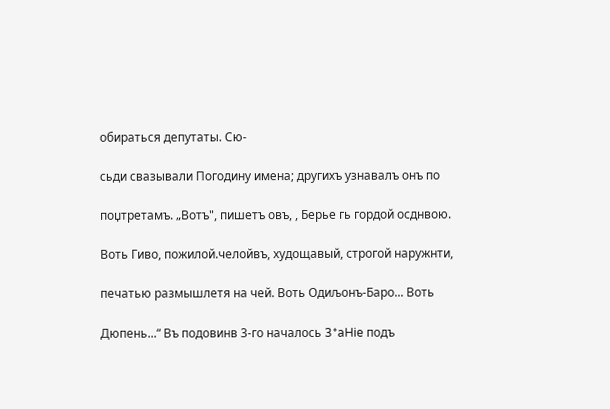обираться депутаты. Сю-

сьди свазывали Погодину имена; другихъ узнавалъ онъ по

поџтретамъ. „Вотъ", пишетъ овъ, , Берье гь гордой осднвою.

Воть Гиво, пожилой.челойвъ, худощавый, строгой наружнти,

печатью размышлетя на чей. Воть Одиљонъ-Баро... Воть

Дюпень...“ Въ подовинв 3-го началось 3*aHie подъ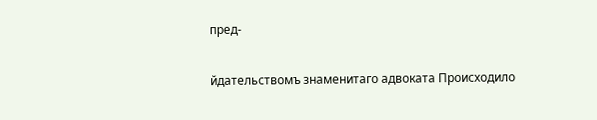пред-

йдательствомъ знаменитаго адвоката Происходило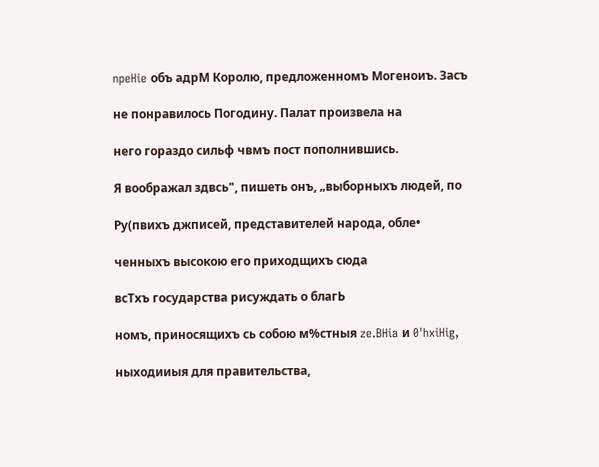npeHie объ адрМ Королю, предложенномъ Могеноиъ. Засъ

не понравилось Погодину. Палат произвела на

него гораздо сильф чвмъ пост пополнившись.

Я воображал здвсь", пишеть онъ, „выборныхъ людей, по

Ру(пвихъ джписей, представителей народа, обле•

ченныхъ высокою его приходщихъ сюда

всТхъ государства рисуждать о благЬ

номъ, приносящихъ сь собою м%стныя ze.BHia и 0'hxiHig,

ныходииыя для правительства,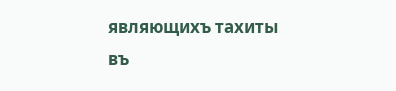являющихъ тахиты въ